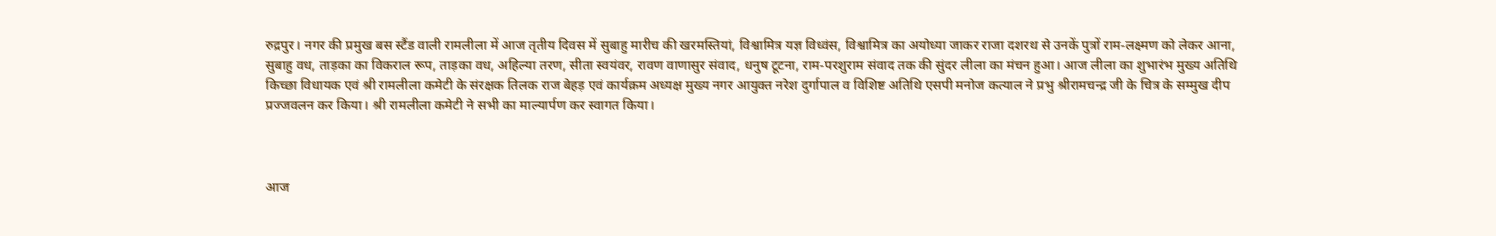रुद्रपुर। नगर की प्रमुख बस स्टैंड वाली रामलीला में आज तृतीय दिवस में सुबाहु मारीच की खरमस्तियां, विश्वामित्र यज्ञ विध्वंस, विश्वामित्र का अयोध्या जाकर राजा दशरथ से उनकें पुत्रों राम-लक्ष्मण को लेकर आना, सुबाहु वध, ताड़का का विकराल रूप, ताड़का वध, अहिल्या तरण, सीता स्वयंवर, रावण वाणासुर संवाद, धनुष टूटना, राम-परशुराम संवाद तक की सुंदर लीला का मंचन हुआ। आज लीला का शुभारंभ मुख्य अतिथि किच्छा विधायक एवं श्री रामलीला कमेटी के संरक्षक तिलक राज बेहड़ एवं कार्यक्रम अध्यक्ष मुख्य नगर आयुक्त नरेश दुर्गापाल व विशिष्ट अतिथि एसपी मनोज कत्याल ने प्रभु श्रीरामचन्द्र जी के चित्र के सम्मुख दीप प्रज्जवलन कर किया। श्री रामलीला कमेटी ने सभी का माल्यार्पण कर स्वागत किया।



आज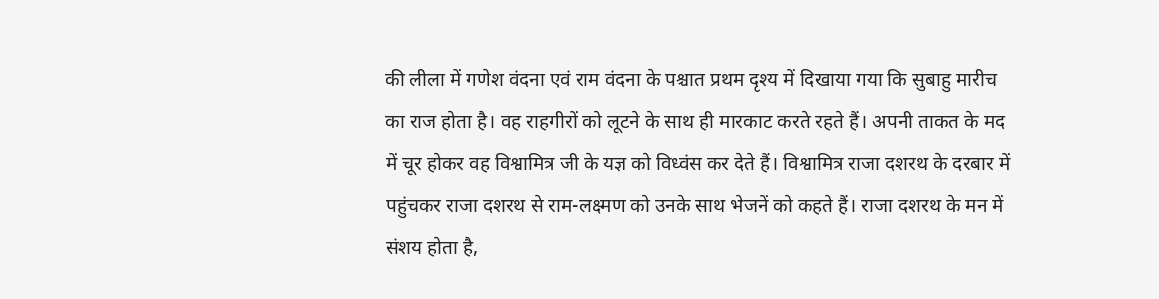की लीला में गणेश वंदना एवं राम वंदना के पश्चात प्रथम दृश्य में दिखाया गया कि सुबाहु मारीच का राज होता है। वह राहगीरों को लूटने के साथ ही मारकाट करते रहते हैं। अपनी ताकत के मद में चूर होकर वह विश्वामित्र जी के यज्ञ को विध्वंस कर देते हैं। विश्वामित्र राजा दशरथ के दरबार में पहुंचकर राजा दशरथ से राम-लक्ष्मण को उनके साथ भेजनें को कहते हैं। राजा दशरथ के मन में संशय होता है,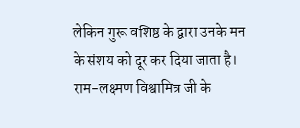लेकिन गुरू वशिष्ठ के द्वारा उनके मन के संशय को दूर कर दिया जाता है। राम-लक्ष्मण विश्वामित्र जी के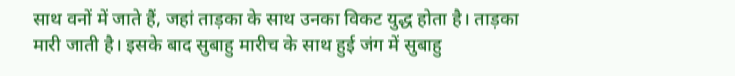साथ वनों में जाते हैं, जहां ताड़का के साथ उनका विकट युद्ध होता है। ताड़का मारी जाती है। इसके बाद सुबाहु मारीच के साथ हुई जंग में सुबाहु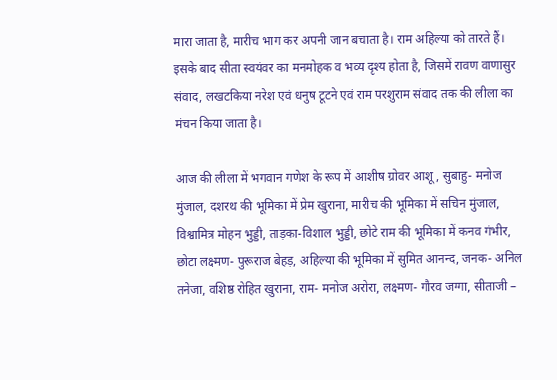मारा जाता है, मारीच भाग कर अपनी जान बचाता है। राम अहिल्या को तारते हैं। इसके बाद सीता स्वयंवर का मनमोहक व भव्य दृश्य होता है, जिसमें रावण वाणासुर संवाद, लखटकिया नरेश एवं धनुष टूटने एवं राम परशुराम संवाद तक की लीला का मंचन किया जाता है।

आज की लीला में भगवान गणेश के रूप में आशीष ग्रोवर आशू, सुबाहु- मनोज मुंजाल, दशरथ की भूमिका में प्रेम खुराना, मारीच की भूमिका में सचिन मुंजाल, विश्वामित्र मोहन भुड्डी, ताड़का-विशाल भुड्डी, छोटे राम की भूमिका में कनव गंभीर, छोटा लक्ष्मण- पुरूराज बेहड़, अहिल्या की भूमिका में सुमित आनन्द, जनक- अनिल तनेजा, वशिष्ठ रोहित खुराना, राम- मनोज अरोरा, लक्ष्मण- गौरव जग्गा, सीताजी –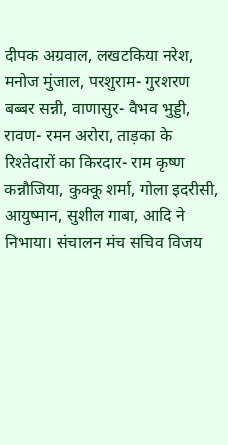दीपक अग्रवाल, लखटकिया नरेश, मनोज मुंजाल, परशुराम- गुरशरण बब्बर सन्नी, वाणासुर- वैभव भुड्डी, रावण- रमन अरोरा, ताड़का के रिश्तेदारों का किरदार- राम कृष्ण कन्नौजिया, कुक्कू शर्मा, गोला इदरीसी, आयुष्मान, सुशील गाबा, आदि ने निभाया। संचालन मंच सचिव विजय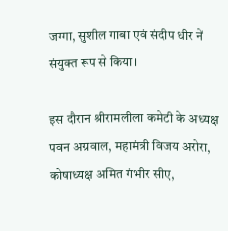जग्गा, सुशील गाबा एवं संदीप धीर नें संयुक्त रूप से किया।

इस दौरान श्रीरामलीला कमेटी के अध्यक्ष पवन अग्रवाल, महामंत्री विजय अरोरा, कोषाध्यक्ष अमित गंभीर सीए,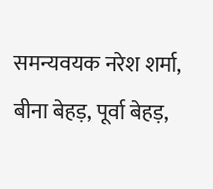समन्यवयक नरेश शर्मा, बीना बेहड़, पूर्वा बेहड़,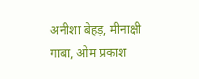अनीशा बेहड़, मीनाक्षी गाबा, ओम प्रकाश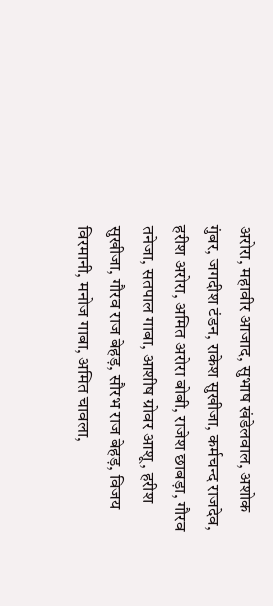अरोरा, महावीर आजाद, सुभाष खंडेलवाल, अशोक गुंबर, जगदीश टंडन, राकेश सुखीजा, कर्मचन्द राजदेव, हरीश अरोरा, अमित अरोरा बोबी, राजेश छाबड़ा, गौरव तनेजा, सतपाल गाबा, आशीष ग्रोवर आशू, हरीश सुखीजा, गौरव राज बेहड़, सौरभ राज बेहड़, विजय विरमानी, मनोज गाबा, अमित चावला,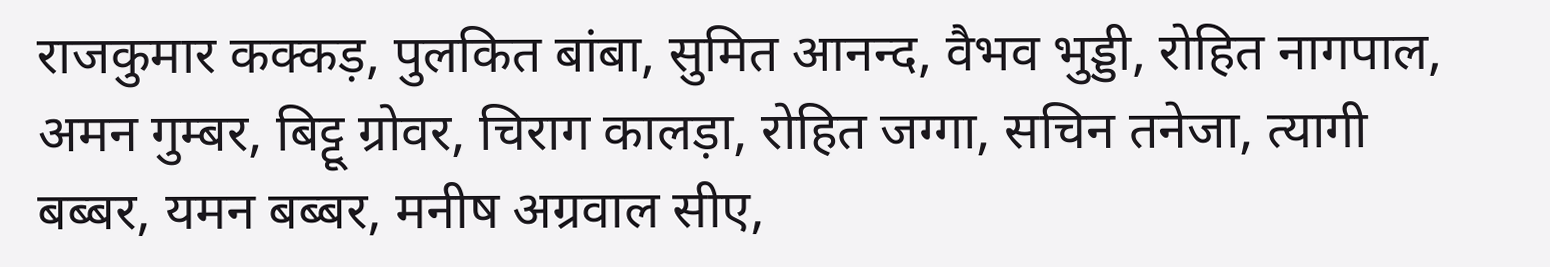राजकुमार कक्कड़, पुलकित बांबा, सुमित आनन्द, वैभव भुड्डी, रोहित नागपाल, अमन गुम्बर, बिट्टू ग्रोवर, चिराग कालड़ा, रोहित जग्गा, सचिन तनेजा, त्यागी बब्बर, यमन बब्बर, मनीष अग्रवाल सीए,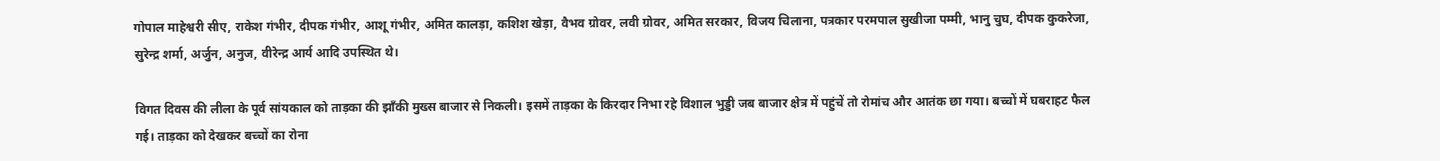गोपाल माहेश्वरी सीए, राकेश गंभीर, दीपक गंभीर, आशू गंभीर, अमित कालड़ा, कशिश खेड़ा, वैभव ग्रोवर, लवी ग्रोवर, अमित सरकार, विजय चिलाना, पत्रकार परमपाल सुखीजा पम्मी, भानु चुघ, दीपक कुकरेजा, सुरेन्द्र शर्मा, अर्जुन, अनुज, वीरेन्द्र आर्य आदि उपस्थित थे।

विगत दिवस की लीला के पूर्व सांयकाल को ताड़का की झाँकी मुख्स बाजार से निकली। इसमें ताड़का के किरदार निभा रहे विशाल भुड्डी जब बाजार क्षेत्र में पहुंचें तो रोमांच और आतंक छा गया। बच्चों में घबराहट फैल गई। ताड़का को देखकर बच्चों का रोना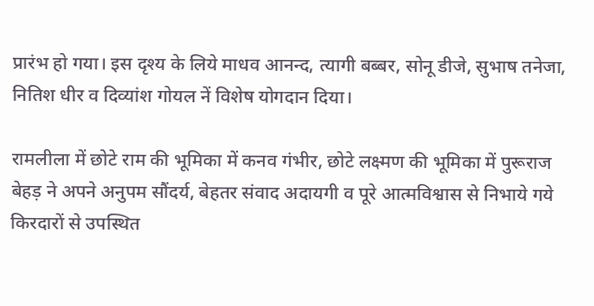प्रारंभ हो गया। इस दृश्य के लिये माधव आनन्द, त्यागी बब्बर, सोनू डीजे, सुभाष तनेजा, नितिश धीर व दिव्यांश गोयल नें विशेष योगदान दिया।

रामलीला में छोटे राम की भूमिका में कनव गंभीर, छोटे लक्ष्मण की भूमिका में पुरूराज बेहड़ ने अपने अनुपम सौंदर्य, बेहतर संवाद अदायगी व पूरे आत्मविश्वास से निभाये गये किरदारों से उपस्थित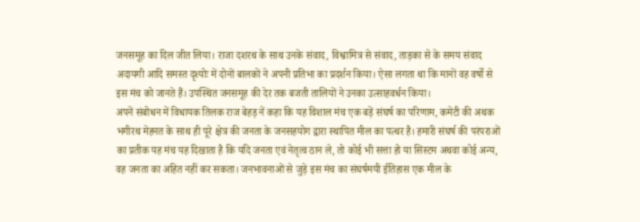जनसमूह का दिल जीत लिया। राजा दशरथ के साथ उनके संवाद, विश्वामित्र से संवाद, ताड़का से के समय संवाद अदायगी आदि समस्त दृश्योः में दोनों बालकों ने अपनी प्रतिभा का प्रदर्शन किया। ऐसा लगता था कि मानों वह वर्षो से इस मंच को जानते हैं। उपस्थित जनसमूह की देर तक बजती तालियों ने उनका उत्साहवर्धन किया।
अपनें संबोधन में विधायक तिलक राज बेहड़ नें कहा कि यह विशाल मंच एक बड़ें संघर्ष का परिणाम, कमेटी की अथक भगीरथ मेहनत के साथ ही पूरे क्षेत्र की जनता के जनसहयोग द्वारा स्थापित मील का पत्थर है। हमारी संघर्ष की परंपराओं का प्रतीक यह मंच यह दिखाता है कि यदि जनता एवं नेतृत्व ठान ले, तो कोई भी सत्ता हो या सिस्टम अथवा कोई अन्य, वह जनता का अहित नहीं कर सकता। जनभावनाओं से जुड़े इस मंच का संघर्षमयी ईतिहास एक मील के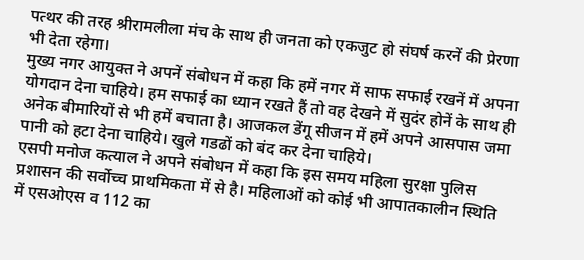पत्थर की तरह श्रीरामलीला मंच के साथ ही जनता को एकजुट हो संघर्ष करनें की प्रेरणा भी देता रहेगा।
मुख्य नगर आयुक्त ने अपनें संबोधन में कहा कि हमें नगर में साफ सफाई रखनें में अपना योगदान देना चाहिये। हम सफाई का ध्यान रखते हैं तो वह देखने में सुदंर होनें के साथ ही अनेक बीमारियों से भी हमें बचाता है। आजकल डेंगू सीजन में हमें अपने आसपास जमा पानी को हटा देना चाहिये। खुले गडढों को बंद कर देना चाहिये।
एसपी मनोज कत्याल ने अपने संबोधन में कहा कि इस समय महिला सुरक्षा पुलिस प्रशासन की सर्वोच्च प्राथमिकता में से है। महिलाओं को कोई भी आपातकालीन स्थिति में एसओएस व 112 का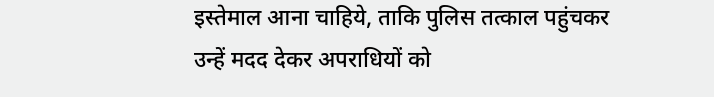इस्तेमाल आना चाहिये, ताकि पुलिस तत्काल पहुंचकर उन्हें मदद देकर अपराधियों को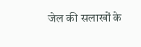जेल की सलाखों के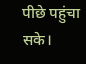पीछे पहुंचा सके।